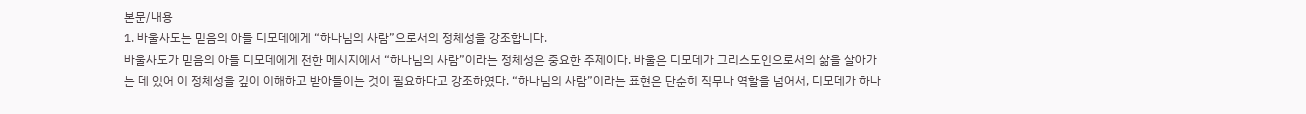본문/내용
1. 바울사도는 믿음의 아들 디모데에게 “하나님의 사람”으로서의 정체성을 강조합니다.
바울사도가 믿음의 아들 디모데에게 전한 메시지에서 “하나님의 사람”이라는 정체성은 중요한 주제이다. 바울은 디모데가 그리스도인으로서의 삶을 살아가는 데 있어 이 정체성을 깊이 이해하고 받아들이는 것이 필요하다고 강조하였다. “하나님의 사람”이라는 표현은 단순히 직무나 역할을 넘어서, 디모데가 하나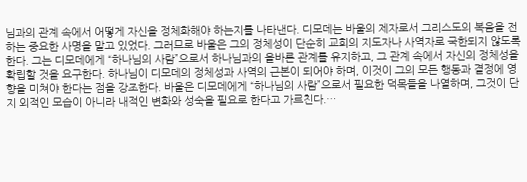님과의 관계 속에서 어떻게 자신을 정체화해야 하는지를 나타낸다. 디모데는 바울의 제자로서 그리스도의 복음을 전하는 중요한 사명을 맡고 있었다. 그러므로 바울은 그의 정체성이 단순히 교회의 지도자나 사역자로 국한되지 않도록 한다. 그는 디모데에게 “하나님의 사람”으로서 하나님과의 올바른 관계를 유지하고, 그 관계 속에서 자신의 정체성을 확립할 것을 요구한다. 하나님이 디모데의 정체성과 사역의 근본이 되어야 하며, 이것이 그의 모든 행동과 결정에 영향을 미쳐야 한다는 점을 강조한다. 바울은 디모데에게 “하나님의 사람”으로서 필요한 덕목들을 나열하며, 그것이 단지 외적인 모습이 아니라 내적인 변화와 성숙을 필요로 한다고 가르친다.…